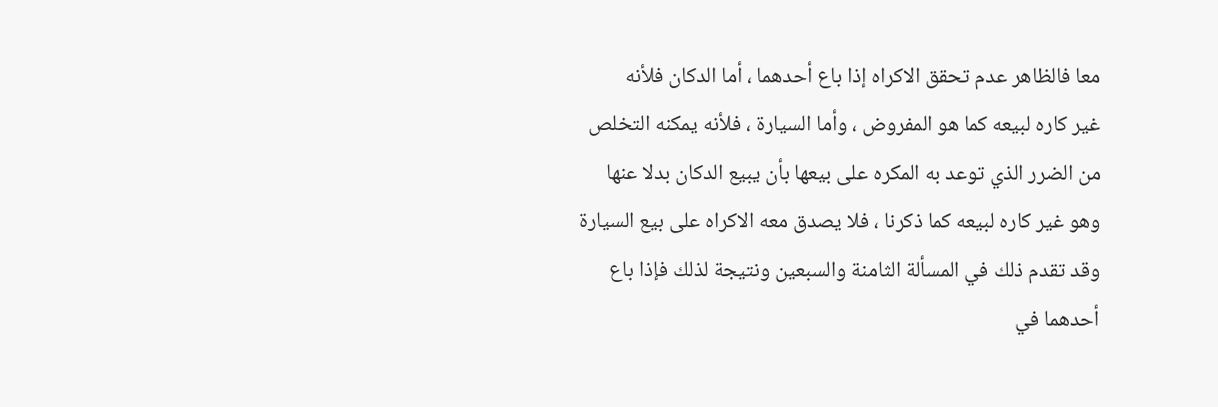معا فالظاهر عدم تحقق الاكراه إذا باع أحدهما ، أما الدكان فلأنه
غير كاره لبيعه كما هو المفروض ، وأما السيارة ، فلأنه يمكنه التخلص
من الضرر الذي توعد به المكره على بيعها بأن يبيع الدكان بدلا عنها
وهو غير كاره لبيعه كما ذكرنا ، فلا يصدق معه الاكراه على بيع السيارة
وقد تقدم ذلك في المسألة الثامنة والسبعين ونتيجة لذلك فإذا باع
أحدهما في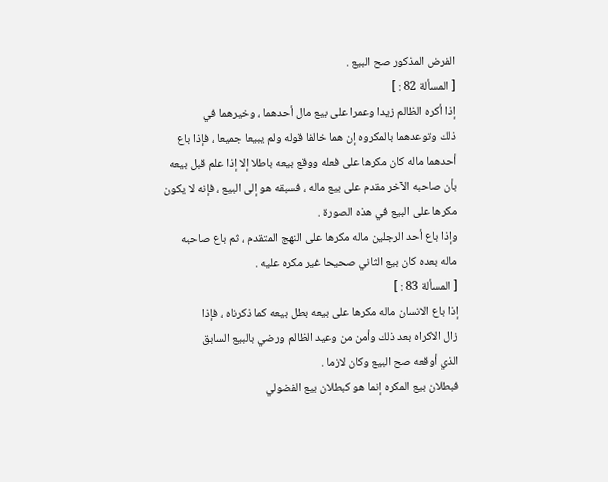الفرض المذكور صح البيع .
[ المسألة 82 : ]
إذا أكره الظالم زيدا وعمرا على بيع مال أحدهما ، وخيرهما في
ذلك وتوعدهما بالمكروه إن هما خالفا قوله ولم يبيعا جميعا ، فإذا باع
أحدهما ماله كان مكرها على فعله ووقع بيعه باطلا إلا إذا علم قبل بيعه
بأن صاحبه الآخر مقدم على بيع ماله ، فسبقه هو إلى البيع ، فإنه لا يكون
مكرها على البيع في هذه الصورة .
وإذا باع أحد الرجلين ماله مكرها على النهج المتقدم ، ثم باع صاحبه
ماله بعده كان بيع الثاني صحيحا غير مكره عليه .
[ المسألة 83 : ]
إذا باع الانسان ماله مكرها على بيعه بطل بيعه كما ذكرناه ، فإذا
زال الاكراه بعد ذلك وأمن من وعيد الظالم ورضي بالبيع السابق
الذي أوقعه صح البيع وكان لازما .
فبطلان بيع المكره إنما هو كبطلان بيع الفضولي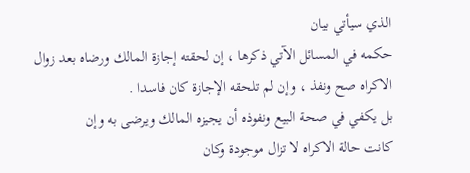الذي سيأتي بيان
حكمه في المسائل الآتي ذكرها ، إن لحقته إجازة المالك ورضاه بعد زوال
الاكراه صح ونفذ ، وإن لم تلحقه الإجازة كان فاسدا .
بل يكفي في صحة البيع ونفوذه أن يجيزه المالك ويرضى به وإن
كانت حالة الاكراه لا تزال موجودة وكان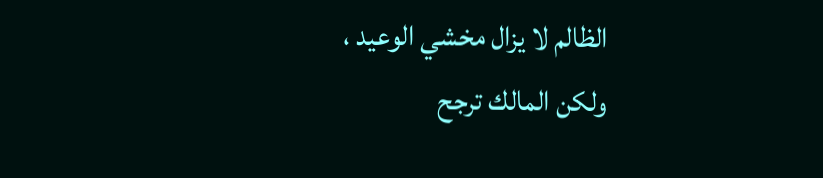الظالم لا يزال مخشي الوعيد ،
ولكن المالك ترجح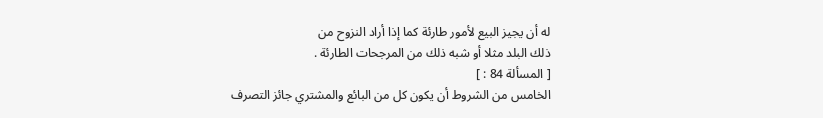له أن يجيز البيع لأمور طارئة كما إذا أراد النزوح من
ذلك البلد مثلا أو شبه ذلك من المرجحات الطارئة .
[ المسألة 84 : ]
الخامس من الشروط أن يكون كل من البائع والمشتري جائز التصرف